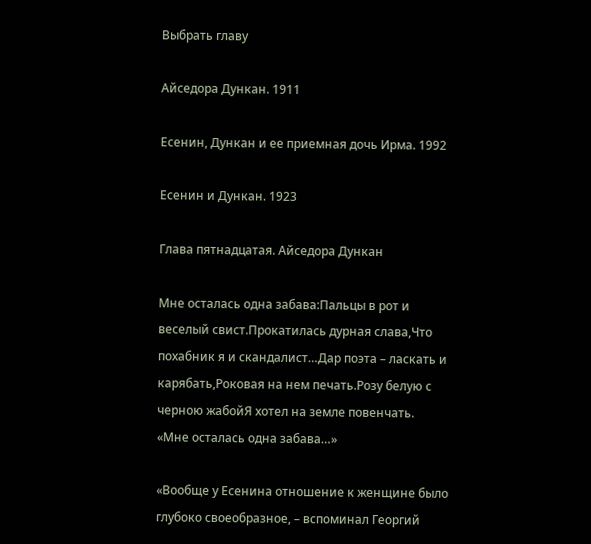Выбрать главу

Айседора Дункан. 1911

Есенин, Дункан и ее приемная дочь Ирма. 1992

Есенин и Дункан. 1923

Глава пятнадцатая. Айседора Дункан

Мне осталась одна забава:Пальцы в рот и веселый свист.Прокатилась дурная слава,Что похабник я и скандалист…Дар поэта – ласкать и карябать,Роковая на нем печать.Розу белую с черною жабойЯ хотел на земле повенчать.
«Мне осталась одна забава…»

«Вообще у Есенина отношение к женщине было глубоко своеобразное, – вспоминал Георгий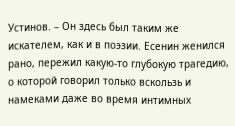Устинов. – Он здесь был таким же искателем, как и в поэзии. Есенин женился рано, пережил какую-то глубокую трагедию, о которой говорил только вскользь и намеками даже во время интимных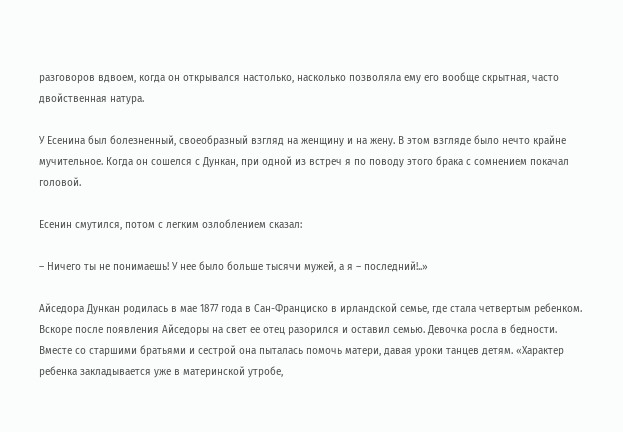разговоров вдвоем, когда он открывался настолько, насколько позволяла ему его вообще скрытная, часто двойственная натура.

У Есенина был болезненный, своеобразный взгляд на женщину и на жену. В этом взгляде было нечто крайне мучительное. Когда он сошелся с Дункан, при одной из встреч я по поводу этого брака с сомнением покачал головой.

Есенин смутился, потом с легким озлоблением сказал:

– Ничего ты не понимаешь! У нее было больше тысячи мужей, а я – последний!..»

Айседора Дункан родилась в мае 1877 года в Сан-Франциско в ирландской семье, где стала четвертым ребенком. Вскоре после появления Айседоры на свет ее отец разорился и оставил семью. Девочка росла в бедности. Вместе со старшими братьями и сестрой она пыталась помочь матери, давая уроки танцев детям. «Характер ребенка закладывается уже в материнской утробе,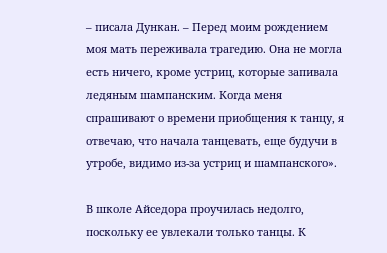– писала Дункан. – Перед моим рождением моя мать переживала трагедию. Она не могла есть ничего, кроме устриц, которые запивала ледяным шампанским. Когда меня спрашивают о времени приобщения к танцу, я отвечаю, что начала танцевать, еще будучи в утробе, видимо из-за устриц и шампанского».

В школе Айседора проучилась недолго, поскольку ее увлекали только танцы. К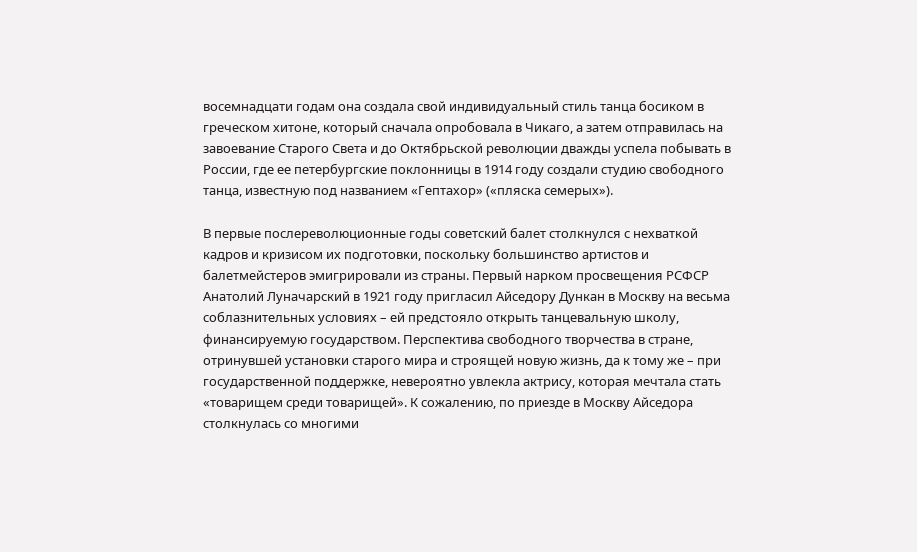восемнадцати годам она создала свой индивидуальный стиль танца босиком в греческом хитоне, который сначала опробовала в Чикаго, а затем отправилась на завоевание Старого Света и до Октябрьской революции дважды успела побывать в России, где ее петербургские поклонницы в 1914 году создали студию свободного танца, известную под названием «Гептахор» («пляска семерых»).

В первые послереволюционные годы советский балет столкнулся с нехваткой кадров и кризисом их подготовки, поскольку большинство артистов и балетмейстеров эмигрировали из страны. Первый нарком просвещения РСФСР Анатолий Луначарский в 1921 году пригласил Айседору Дункан в Москву на весьма соблазнительных условиях – ей предстояло открыть танцевальную школу, финансируемую государством. Перспектива свободного творчества в стране, отринувшей установки старого мира и строящей новую жизнь, да к тому же – при государственной поддержке, невероятно увлекла актрису, которая мечтала стать «товарищем среди товарищей». К сожалению, по приезде в Москву Айседора столкнулась со многими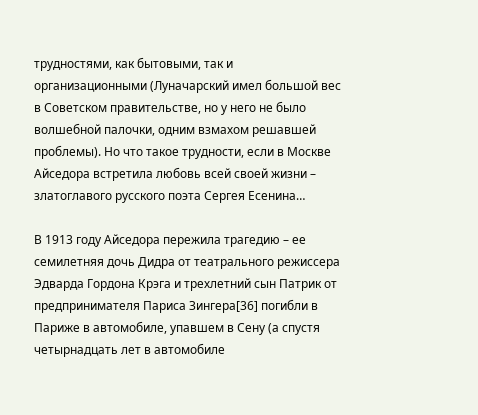трудностями, как бытовыми, так и организационными (Луначарский имел большой вес в Советском правительстве, но у него не было волшебной палочки, одним взмахом решавшей проблемы). Но что такое трудности, если в Москве Айседора встретила любовь всей своей жизни – златоглавого русского поэта Сергея Есенина…

В 1913 году Айседора пережила трагедию – ее семилетняя дочь Дидра от театрального режиссера Эдварда Гордона Крэга и трехлетний сын Патрик от предпринимателя Париса Зингера[36] погибли в Париже в автомобиле, упавшем в Сену (а спустя четырнадцать лет в автомобиле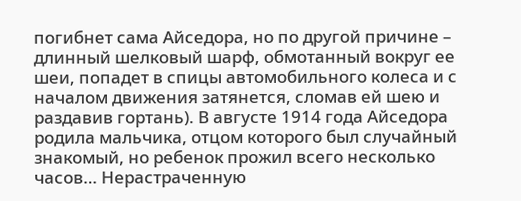погибнет сама Айседора, но по другой причине – длинный шелковый шарф, обмотанный вокруг ее шеи, попадет в спицы автомобильного колеса и с началом движения затянется, сломав ей шею и раздавив гортань). В августе 1914 года Айседора родила мальчика, отцом которого был случайный знакомый, но ребенок прожил всего несколько часов… Нерастраченную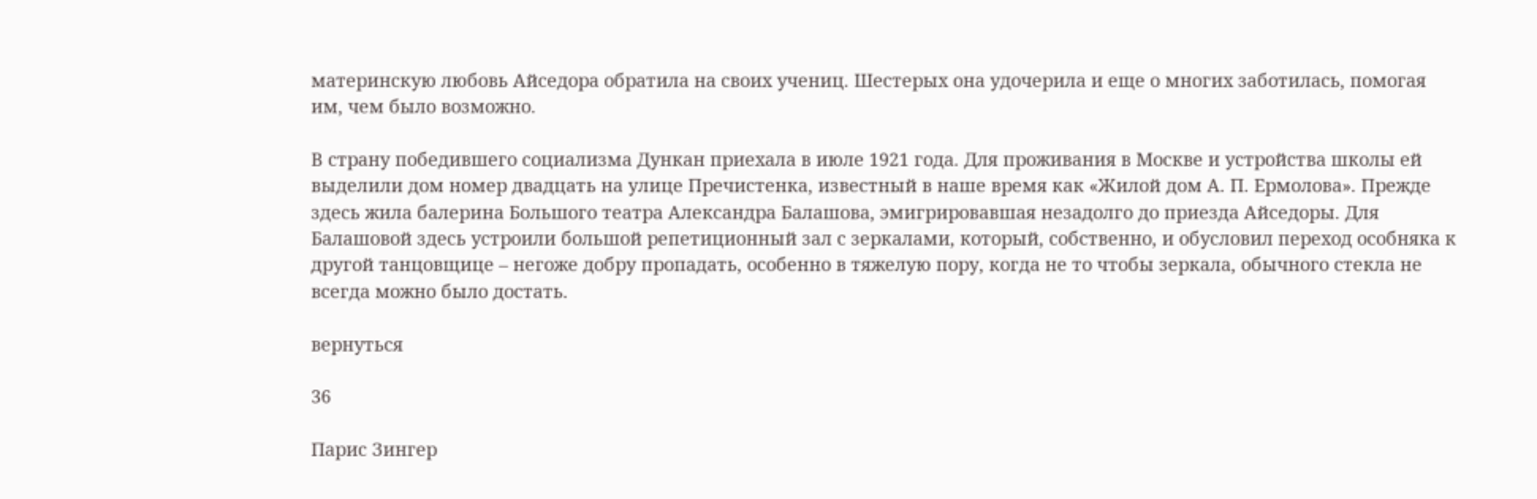материнскую любовь Айседора обратила на своих учениц. Шестерых она удочерила и еще о многих заботилась, помогая им, чем было возможно.

В страну победившего социализма Дункан приехала в июле 1921 года. Для проживания в Москве и устройства школы ей выделили дом номер двадцать на улице Пречистенка, известный в наше время как «Жилой дом А. П. Ермолова». Прежде здесь жила балерина Большого театра Александра Балашова, эмигрировавшая незадолго до приезда Айседоры. Для Балашовой здесь устроили большой репетиционный зал с зеркалами, который, собственно, и обусловил переход особняка к другой танцовщице – негоже добру пропадать, особенно в тяжелую пору, когда не то чтобы зеркала, обычного стекла не всегда можно было достать.

вернуться

36

Парис Зингер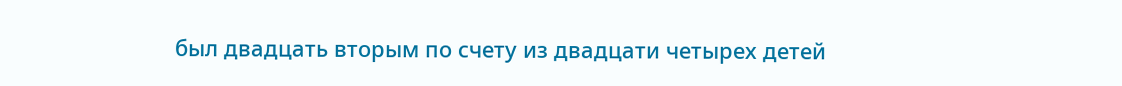был двадцать вторым по счету из двадцати четырех детей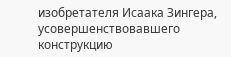изобретателя Исаака Зингера, усовершенствовавшего конструкцию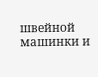швейной машинки и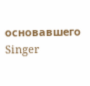основавшего Singer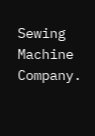Sewing Machine Company.